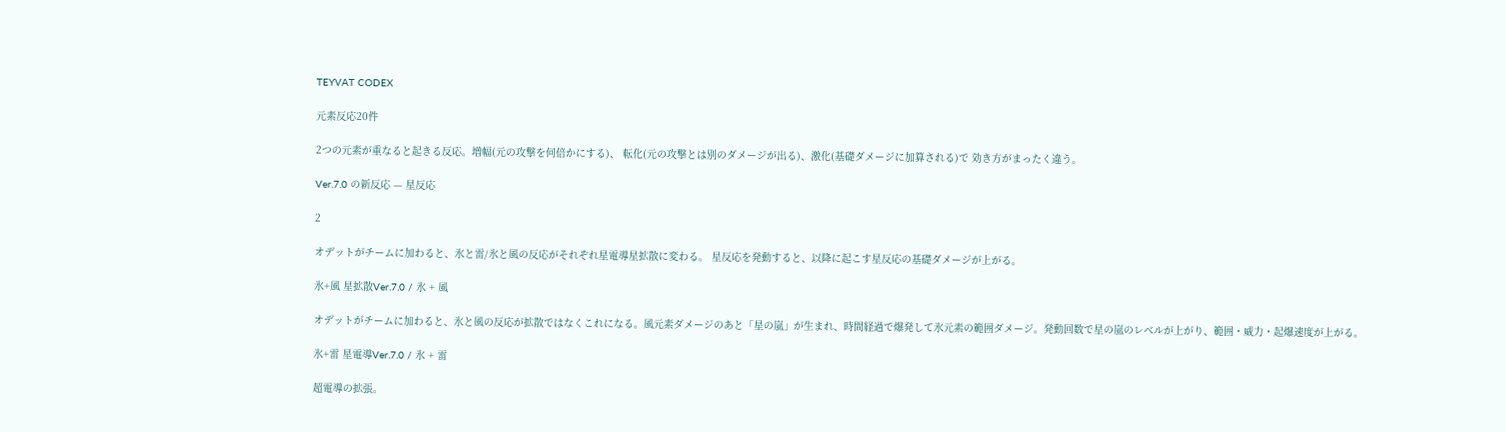TEYVAT CODEX

元素反応20件

2つの元素が重なると起きる反応。増幅(元の攻撃を何倍かにする)、 転化(元の攻撃とは別のダメージが出る)、激化(基礎ダメージに加算される)で 効き方がまったく違う。

Ver.7.0 の新反応 — 星反応

2

オデットがチームに加わると、氷と雷/氷と風の反応がそれぞれ星電導星拡散に変わる。 星反応を発動すると、以降に起こす星反応の基礎ダメージが上がる。

氷+風 星拡散Ver.7.0 / 氷 + 風

オデットがチームに加わると、氷と風の反応が拡散ではなくこれになる。風元素ダメージのあと「星の嵐」が生まれ、時間経過で爆発して氷元素の範囲ダメージ。発動回数で星の嵐のレベルが上がり、範囲・威力・起爆速度が上がる。

氷+雷 星電導Ver.7.0 / 氷 + 雷

超電導の拡張。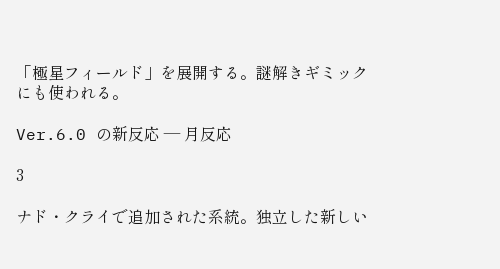「極星フィールド」を展開する。謎解きギミックにも使われる。

Ver.6.0 の新反応 — 月反応

3

ナド・クライで追加された系統。独立した新しい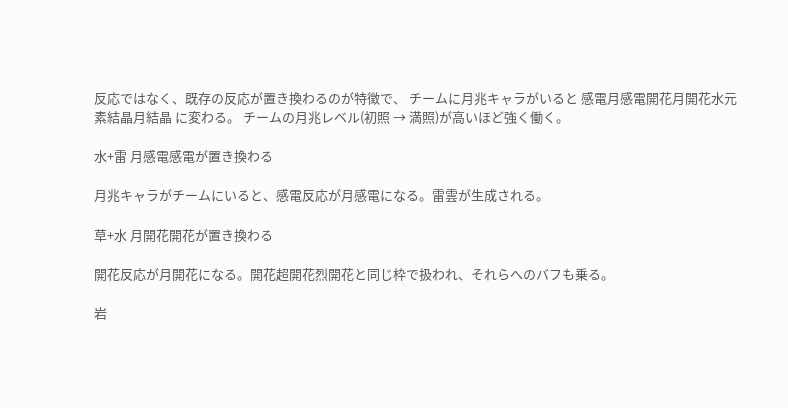反応ではなく、既存の反応が置き換わるのが特徴で、 チームに月兆キャラがいると 感電月感電開花月開花水元素結晶月結晶 に変わる。 チームの月兆レベル(初照 → 満照)が高いほど強く働く。

水+雷 月感電感電が置き換わる

月兆キャラがチームにいると、感電反応が月感電になる。雷雲が生成される。

草+水 月開花開花が置き換わる

開花反応が月開花になる。開花超開花烈開花と同じ枠で扱われ、それらへのバフも乗る。

岩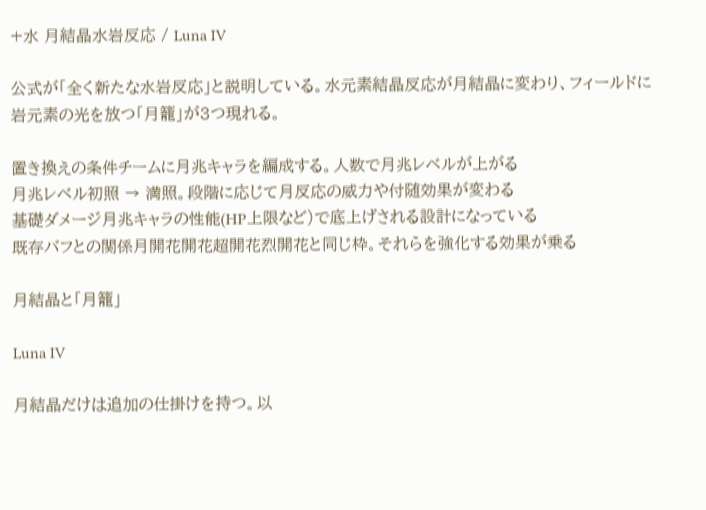+水 月結晶水岩反応 / Luna IV

公式が「全く新たな水岩反応」と説明している。水元素結晶反応が月結晶に変わり、フィールドに岩元素の光を放つ「月籠」が3つ現れる。

置き換えの条件チームに月兆キャラを編成する。人数で月兆レベルが上がる
月兆レベル初照 → 満照。段階に応じて月反応の威力や付随効果が変わる
基礎ダメージ月兆キャラの性能(HP上限など)で底上げされる設計になっている
既存バフとの関係月開花開花超開花烈開花と同じ枠。それらを強化する効果が乗る

月結晶と「月籠」

Luna IV

月結晶だけは追加の仕掛けを持つ。以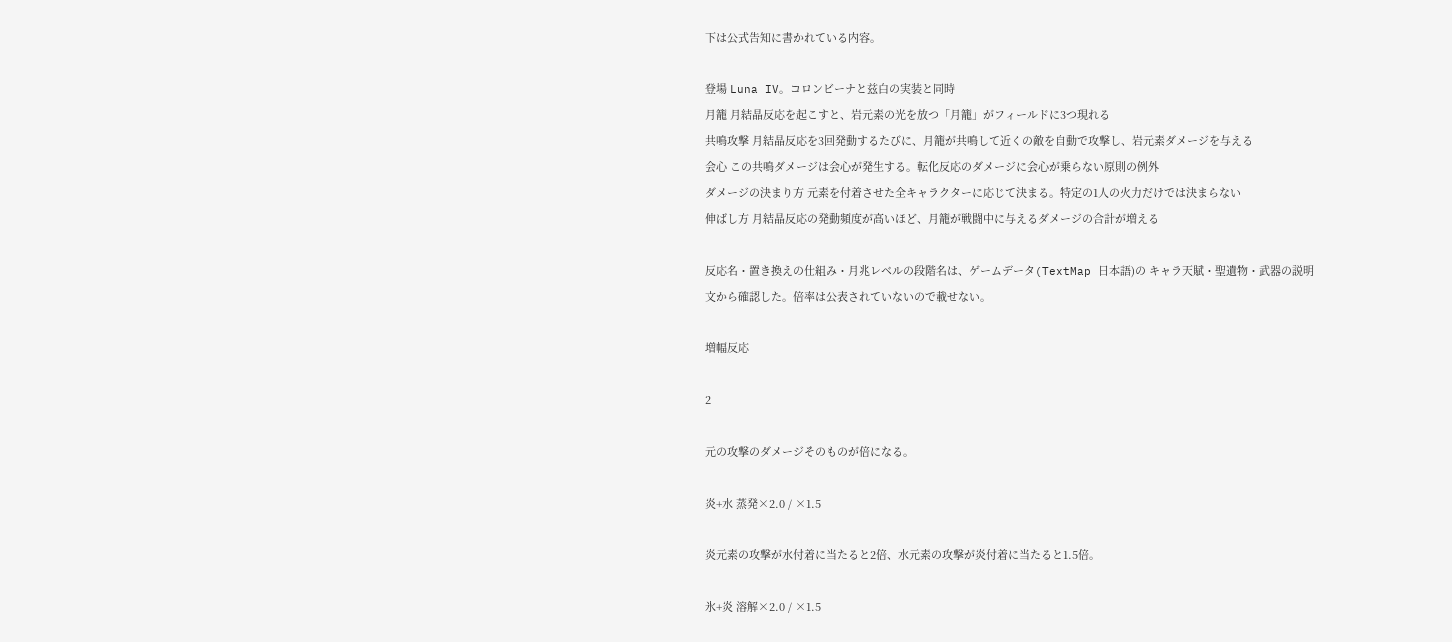下は公式告知に書かれている内容。

登場 Luna IV。コロンビーナと兹白の実装と同時
月籠 月結晶反応を起こすと、岩元素の光を放つ「月籠」がフィールドに3つ現れる
共鳴攻撃 月結晶反応を3回発動するたびに、月籠が共鳴して近くの敵を自動で攻撃し、岩元素ダメージを与える
会心 この共鳴ダメージは会心が発生する。転化反応のダメージに会心が乗らない原則の例外
ダメージの決まり方 元素を付着させた全キャラクターに応じて決まる。特定の1人の火力だけでは決まらない
伸ばし方 月結晶反応の発動頻度が高いほど、月籠が戦闘中に与えるダメージの合計が増える

反応名・置き換えの仕組み・月兆レベルの段階名は、ゲームデータ(TextMap 日本語)の キャラ天賦・聖遺物・武器の説明文から確認した。倍率は公表されていないので載せない。

増幅反応

2

元の攻撃のダメージそのものが倍になる。

炎+水 蒸発×2.0 / ×1.5

炎元素の攻撃が水付着に当たると2倍、水元素の攻撃が炎付着に当たると1.5倍。

氷+炎 溶解×2.0 / ×1.5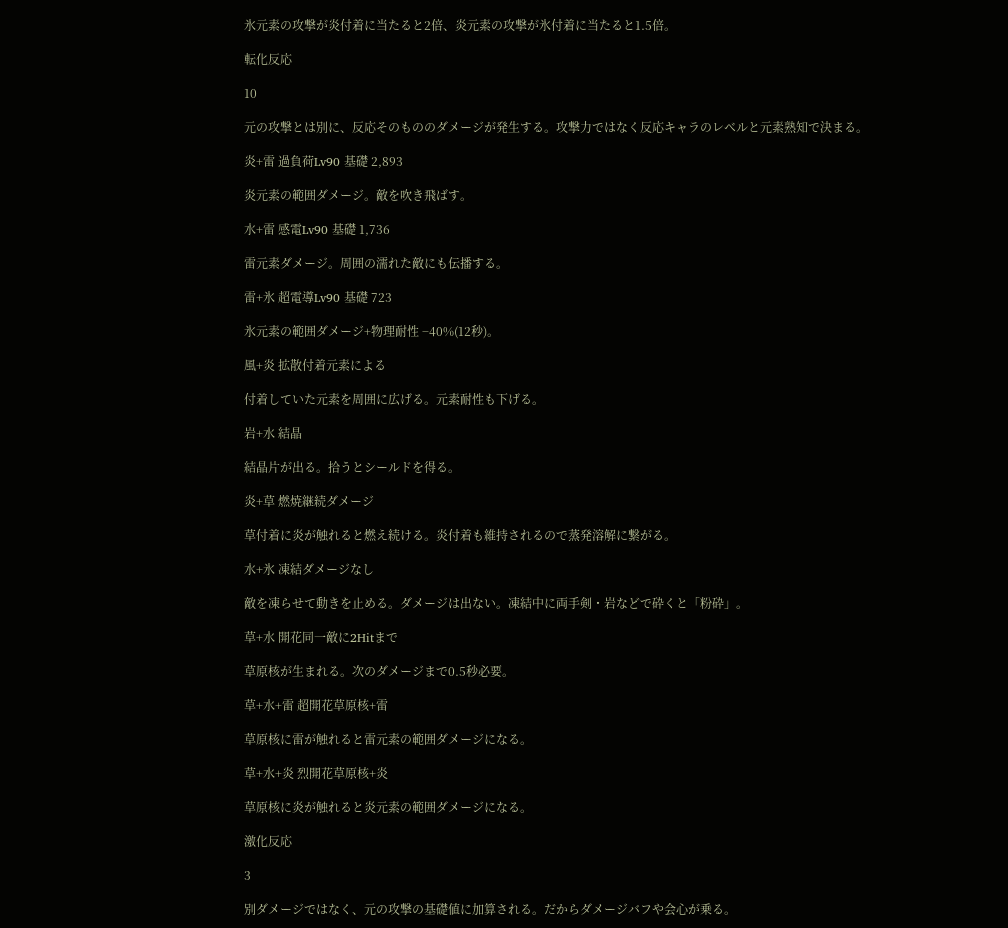氷元素の攻撃が炎付着に当たると2倍、炎元素の攻撃が氷付着に当たると1.5倍。

転化反応

10

元の攻撃とは別に、反応そのもののダメージが発生する。攻撃力ではなく反応キャラのレベルと元素熟知で決まる。

炎+雷 過負荷Lv90 基礎 2,893

炎元素の範囲ダメージ。敵を吹き飛ばす。

水+雷 感電Lv90 基礎 1,736

雷元素ダメージ。周囲の濡れた敵にも伝播する。

雷+氷 超電導Lv90 基礎 723

氷元素の範囲ダメージ+物理耐性 −40%(12秒)。

風+炎 拡散付着元素による

付着していた元素を周囲に広げる。元素耐性も下げる。

岩+水 結晶

結晶片が出る。拾うとシールドを得る。

炎+草 燃焼継続ダメージ

草付着に炎が触れると燃え続ける。炎付着も維持されるので蒸発溶解に繋がる。

水+氷 凍結ダメージなし

敵を凍らせて動きを止める。ダメージは出ない。凍結中に両手剣・岩などで砕くと「粉砕」。

草+水 開花同一敵に2Hitまで

草原核が生まれる。次のダメージまで0.5秒必要。

草+水+雷 超開花草原核+雷

草原核に雷が触れると雷元素の範囲ダメージになる。

草+水+炎 烈開花草原核+炎

草原核に炎が触れると炎元素の範囲ダメージになる。

激化反応

3

別ダメージではなく、元の攻撃の基礎値に加算される。だからダメージバフや会心が乗る。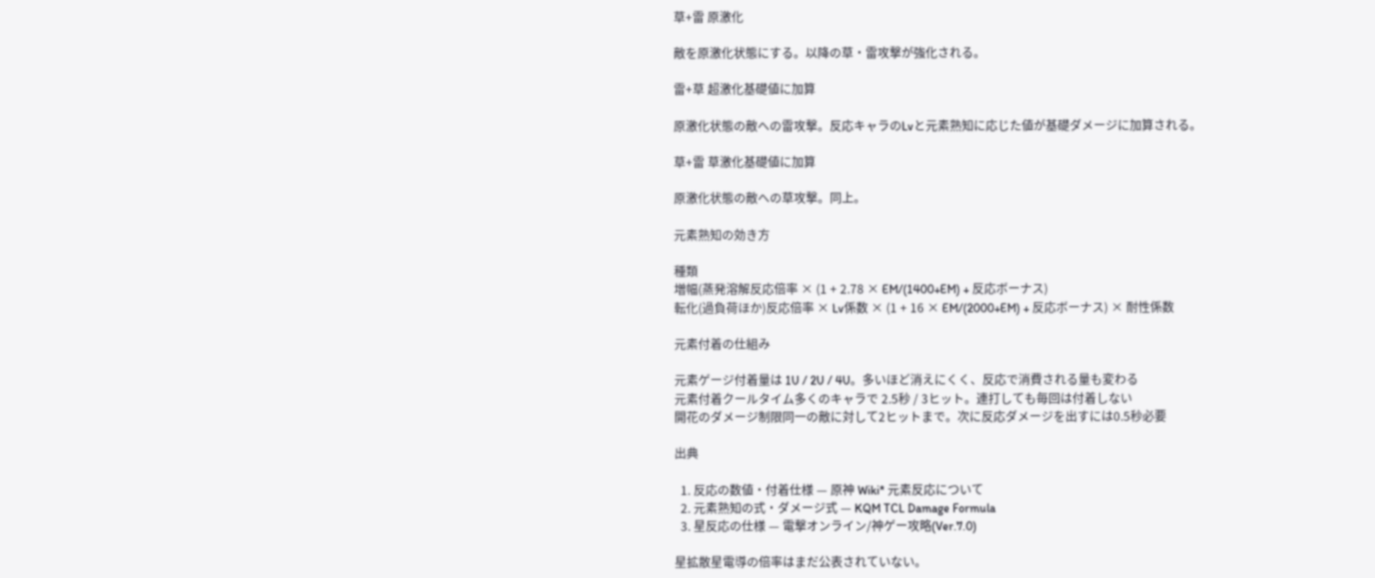草+雷 原激化

敵を原激化状態にする。以降の草・雷攻撃が強化される。

雷+草 超激化基礎値に加算

原激化状態の敵への雷攻撃。反応キャラのLvと元素熟知に応じた値が基礎ダメージに加算される。

草+雷 草激化基礎値に加算

原激化状態の敵への草攻撃。同上。

元素熟知の効き方

種類
増幅(蒸発溶解反応倍率 × (1 + 2.78 × EM/(1400+EM) + 反応ボーナス)
転化(過負荷ほか)反応倍率 × Lv係数 × (1 + 16 × EM/(2000+EM) + 反応ボーナス) × 耐性係数

元素付着の仕組み

元素ゲージ付着量は 1U / 2U / 4U。多いほど消えにくく、反応で消費される量も変わる
元素付着クールタイム多くのキャラで 2.5秒 / 3ヒット。連打しても毎回は付着しない
開花のダメージ制限同一の敵に対して2ヒットまで。次に反応ダメージを出すには0.5秒必要

出典

  1. 反応の数値・付着仕様 — 原神 Wiki* 元素反応について
  2. 元素熟知の式・ダメージ式 — KQM TCL Damage Formula
  3. 星反応の仕様 — 電撃オンライン/神ゲー攻略(Ver.7.0)

星拡散星電導の倍率はまだ公表されていない。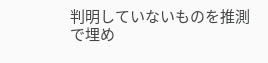判明していないものを推測で埋め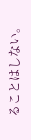ることはしない。